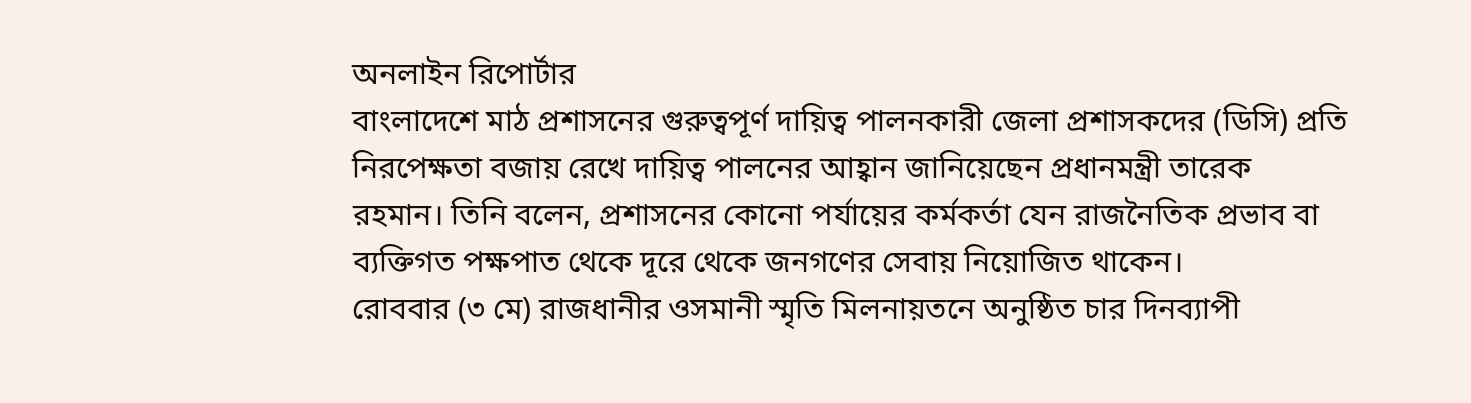অনলাইন রিপোর্টার
বাংলাদেশে মাঠ প্রশাসনের গুরুত্বপূর্ণ দায়িত্ব পালনকারী জেলা প্রশাসকদের (ডিসি) প্রতি নিরপেক্ষতা বজায় রেখে দায়িত্ব পালনের আহ্বান জানিয়েছেন প্রধানমন্ত্রী তারেক রহমান। তিনি বলেন, প্রশাসনের কোনো পর্যায়ের কর্মকর্তা যেন রাজনৈতিক প্রভাব বা ব্যক্তিগত পক্ষপাত থেকে দূরে থেকে জনগণের সেবায় নিয়োজিত থাকেন।
রোববার (৩ মে) রাজধানীর ওসমানী স্মৃতি মিলনায়তনে অনুষ্ঠিত চার দিনব্যাপী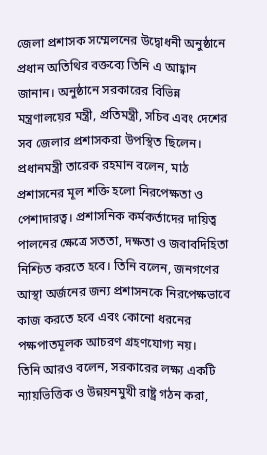জেলা প্রশাসক সম্মেলনের উদ্বোধনী অনুষ্ঠানে প্রধান অতিথির বক্তব্যে তিনি এ আহ্বান জানান। অনুষ্ঠানে সরকারের বিভিন্ন মন্ত্রণালয়ের মন্ত্রী, প্রতিমন্ত্রী, সচিব এবং দেশের সব জেলার প্রশাসকরা উপস্থিত ছিলেন।
প্রধানমন্ত্রী তারেক রহমান বলেন, মাঠ প্রশাসনের মূল শক্তি হলো নিরপেক্ষতা ও পেশাদারত্ব। প্রশাসনিক কর্মকর্তাদের দায়িত্ব পালনের ক্ষেত্রে সততা, দক্ষতা ও জবাবদিহিতা নিশ্চিত করতে হবে। তিনি বলেন, জনগণের আস্থা অর্জনের জন্য প্রশাসনকে নিরপেক্ষভাবে কাজ করতে হবে এবং কোনো ধরনের পক্ষপাতমূলক আচরণ গ্রহণযোগ্য নয়।
তিনি আরও বলেন, সরকারের লক্ষ্য একটি ন্যায়ভিত্তিক ও উন্নয়নমুখী রাষ্ট্র গঠন করা,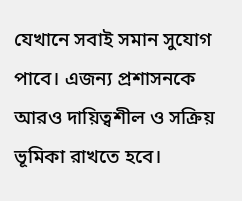যেখানে সবাই সমান সুযোগ পাবে। এজন্য প্রশাসনকে আরও দায়িত্বশীল ও সক্রিয় ভূমিকা রাখতে হবে।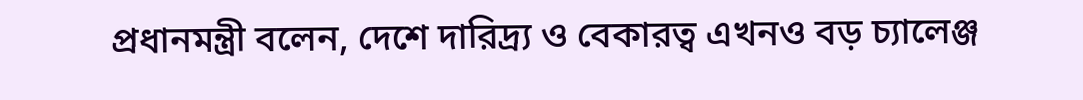প্রধানমন্ত্রী বলেন, দেশে দারিদ্র্য ও বেকারত্ব এখনও বড় চ্যালেঞ্জ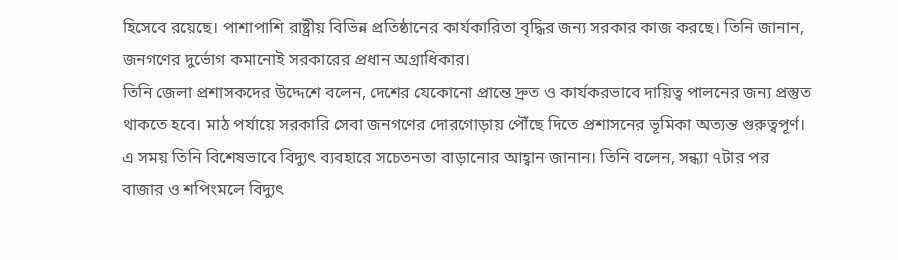হিসেবে রয়েছে। পাশাপাশি রাষ্ট্রীয় বিভিন্ন প্রতিষ্ঠানের কার্যকারিতা বৃদ্ধির জন্য সরকার কাজ করছে। তিনি জানান, জনগণের দুর্ভোগ কমানোই সরকারের প্রধান অগ্রাধিকার।
তিনি জেলা প্রশাসকদের উদ্দেশে বলেন, দেশের যেকোনো প্রান্তে দ্রুত ও কার্যকরভাবে দায়িত্ব পালনের জন্য প্রস্তুত থাকতে হবে। মাঠ পর্যায়ে সরকারি সেবা জনগণের দোরগোড়ায় পৌঁছে দিতে প্রশাসনের ভূমিকা অত্যন্ত গুরুত্বপূর্ণ।
এ সময় তিনি বিশেষভাবে বিদ্যুৎ ব্যবহারে সচেতনতা বাড়ানোর আহ্বান জানান। তিনি বলেন, সন্ধ্যা ৭টার পর বাজার ও শপিংমলে বিদ্যুৎ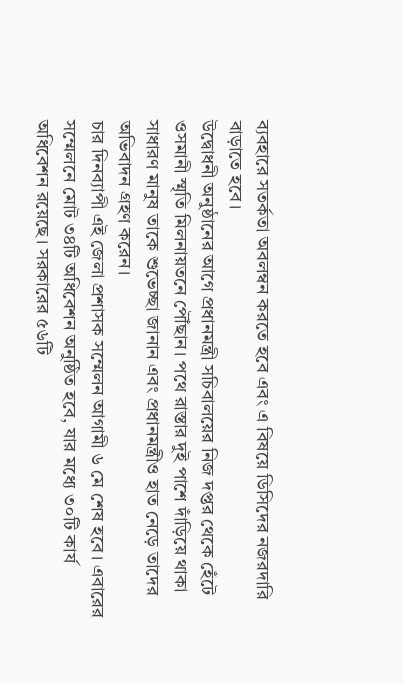ব্যবহারে সতর্কতা অবলম্বন করতে হবে এবং এ বিষয়ে ডিসিদের নজরদারি বাড়াতে হবে।
উদ্বোধনী অনুষ্ঠানের আগে প্রধানমন্ত্রী সচিবালয়ের নিজ দপ্তর থেকে হেঁটে ওসমানী স্মৃতি মিলনায়তনে পৌঁছান। পথে রাস্তার দুই পাশে দাঁড়িয়ে থাকা সাধারণ মানুষ তাকে শুভেচ্ছা জানান এবং প্রধানমন্ত্রীও হাত নেড়ে তাদের অভিবাদন গ্রহণ করেন।
চার দিনব্যাপী এই জেলা প্রশাসক সম্মেলন আগামী ৬ মে শেষ হবে। এবারের সম্মেলনে মোট ৩৪টি অধিবেশন অনুষ্ঠিত হবে, যার মধ্যে ৩০টি কার্য অধিবেশন রয়েছে। সরকারের ৫৬টি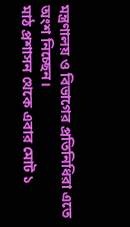মন্ত্রণালয় ও বিভাগের প্রতিনিধিরা এতে অংশ নিচ্ছেন।
মাঠ প্রশাসন থেকে এবার মোট ১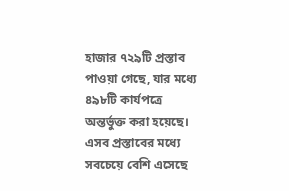হাজার ৭২৯টি প্রস্তাব পাওয়া গেছে, যার মধ্যে ৪৯৮টি কার্যপত্রে অন্তর্ভুক্ত করা হয়েছে। এসব প্রস্তাবের মধ্যে সবচেয়ে বেশি এসেছে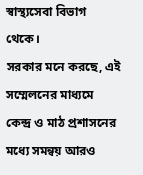স্বাস্থ্যসেবা বিভাগ থেকে।
সরকার মনে করছে, এই সম্মেলনের মাধ্যমে কেন্দ্র ও মাঠ প্রশাসনের মধ্যে সমন্বয় আরও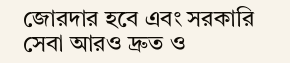জোরদার হবে এবং সরকারি সেবা আরও দ্রুত ও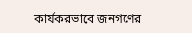কার্যকরভাবে জনগণের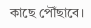কাছে পৌঁছাবে।